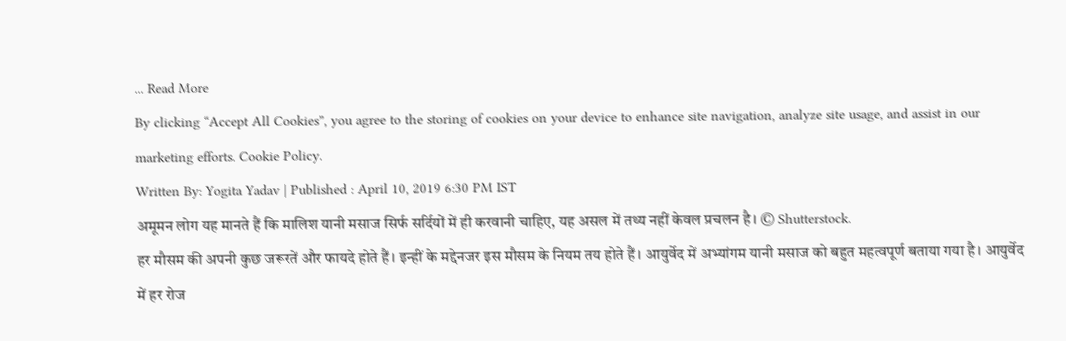... Read More
By clicking “Accept All Cookies”, you agree to the storing of cookies on your device to enhance site navigation, analyze site usage, and assist in our marketing efforts. Cookie Policy.
Written By: Yogita Yadav | Published : April 10, 2019 6:30 PM IST
अमूमन लोग यह मानते हैं कि मालिश यानी मसाज सिर्फ सर्दियों में ही करवानी चाहिए, यह असल में तथ्य नहीं केवल प्रचलन है। © Shutterstock.
हर मौसम की अपनी कुछ जरूरतें और फायदे होते हैं। इन्हीं के मद्देनजर इस मौसम के नियम तय होते हैं। आयुर्वेद में अभ्यांगम यानी मसाज को बहुत महत्वपूर्ण बताया गया है। आयुर्वेद में हर रोज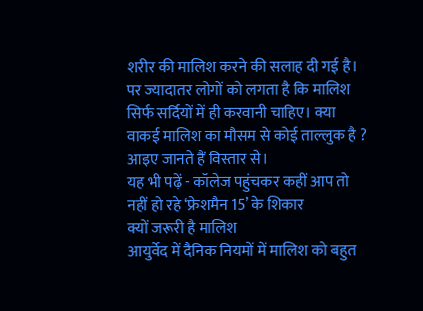शरीर की मालिश करने की सलाह दी गई है। पर ज्यादातर लोगों को लगता है कि मालिश सिर्फ सर्दियों में ही करवानी चाहिए। क्या वाकई मालिश का मौसम से कोई ताल्लुक है ? आइए जानते हैं विस्तार से।
यह भी पढ़ें - कॉलेज पहुंचकर कहीं आप तो नहीं हो रहे ‘फ्रेशमैन 15’ के शिकार
क्यों जरूरी है मालिश
आयुर्वेद में दैनिक नियमों में मालिश को बहुत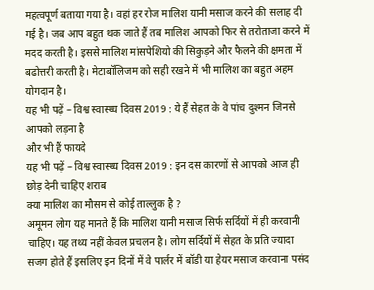महत्वपूर्ण बताया गया है। वहां हर रोज मालिश यानी मसाज करने की सलाह दी गई है। जब आप बहुत थक जाते हैं तब मालिश आपको फिर से तरोताजा करने में मदद करती है। इससे मालिश मांसपेशियो की सिकुड़ने और फैलने की क्षमता में बढोत्तरी करती है। मेटाबॉलिजम को सही रखने में भी मालिश का बहुत अहम योगदान है।
यह भी पढ़ें – विश्व स्वास्थ्य दिवस 2019 : ये हैं सेहत के वे पांच दुश्मन जिनसे आपको लड़ना है
और भी हैं फायदे
यह भी पढ़ें – विश्व स्वास्थ्य दिवस 2019 : इन दस कारणों से आपको आज ही छोड़ देनी चाहिए शराब
क्या मालिश का मौसम से कोई ताल्लुक है ?
अमूमन लोग यह मानते हैं कि मालिश यानी मसाज सिर्फ सर्दियों में ही करवानी चाहिए। यह तथ्य नहीं केवल प्रचलन है। लोग सर्दियों में सेहत के प्रति ज्यादा सजग होते हैं इसलिए इन दिनों में वे पार्लर में बॉडी या हेयर मसाज करवाना पसंद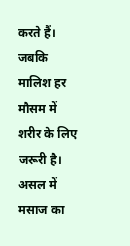करते हैं। जबकि मालिश हर मौसम में शरीर के लिए जरूरी है। असल में मसाज का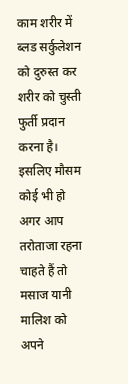काम शरीर में ब्लड सर्कुलेशन को दुरुस्त कर शरीर को चुस्ती फुर्ती प्रदान करना है। इसलिए मौसम कोई भी हो अगर आप तरोताजा रहना चाहते हैं तो मसाज यानी मालिश को अपने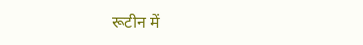रूटीन में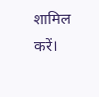शामिल करें।